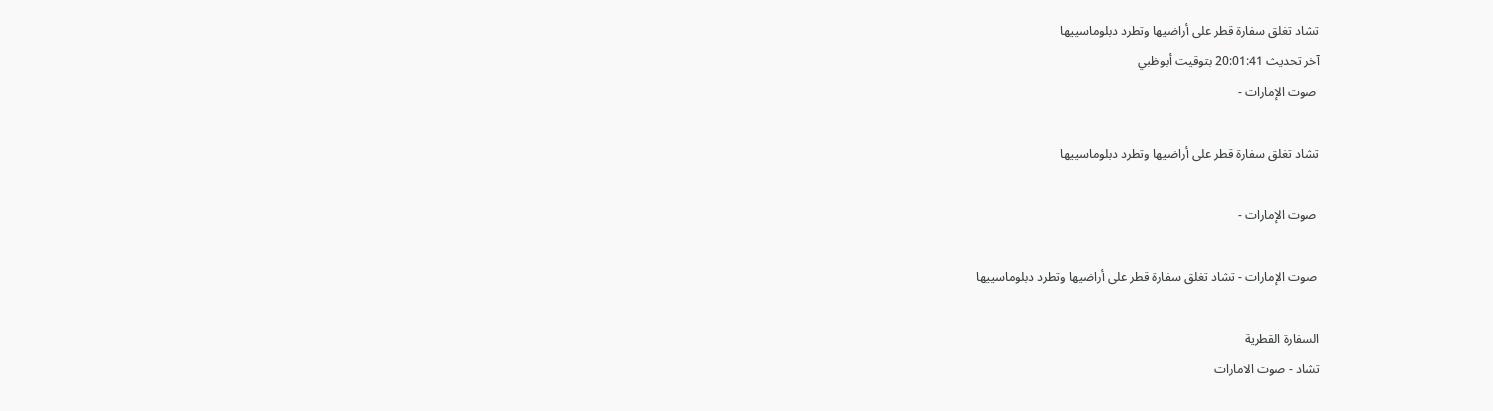تشاد تغلق سفارة قطر على أراضيها وتطرد دبلوماسييها
آخر تحديث 20:01:41 بتوقيت أبوظبي
 صوت الإمارات -

تشاد تغلق سفارة قطر على أراضيها وتطرد دبلوماسييها

 صوت الإمارات -

 صوت الإمارات - تشاد تغلق سفارة قطر على أراضيها وتطرد دبلوماسييها

السفارة القطرية
تشاد - صوت الامارات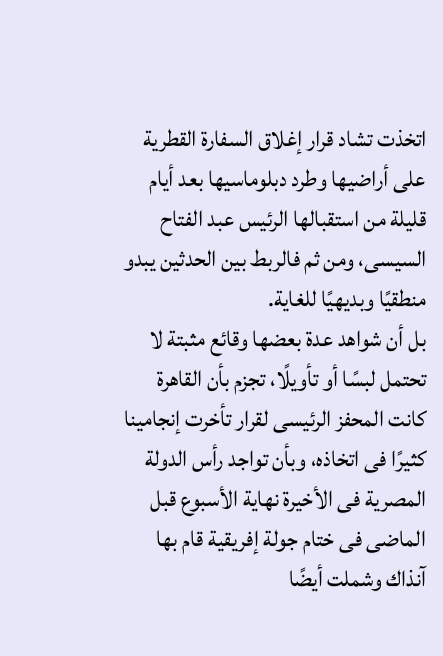اتخذت تشاد قرار إغلاق السفارة القطرية على أراضيها وطرد دبلوماسيها بعد أيام قليلة من استقبالها الرئيس عبد الفتاح السيسى، ومن ثم فالربط بين الحدثين يبدو منطقيًا وبديهيًا للغاية.
بل أن شواهد عدة بعضها وقائع مثبتة لا تحتمل لبسًا أو تأويلًا، تجزم بأن القاهرة كانت المحفز الرئيسى لقرار تأخرت إنجامينا كثيرًا فى اتخاذه، وبأن تواجد رأس الدولة المصرية فى الأخيرة نهاية الأسبوع قبل الماضى فى ختام جولة إفريقية قام بها آنذاك وشملت أيضًا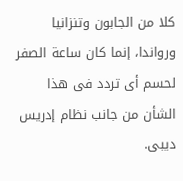كلا من الجابون وتنزانيا ورواندا، إنما كان ساعة الصفر لحسم أى تردد فى هذا الشأن من جانب نظام إدريس ديبى.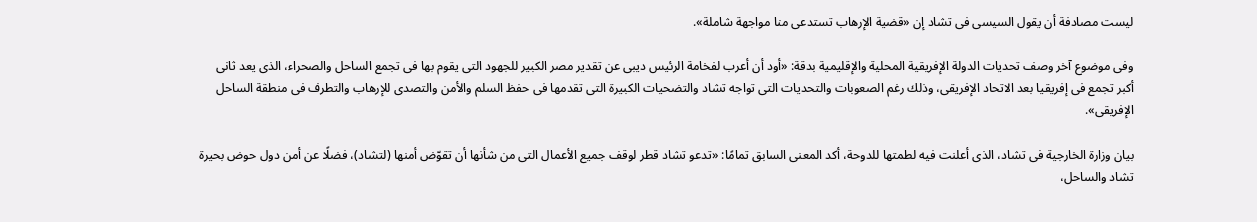ليست مصادفة أن يقول السيسى فى تشاد إن «قضية الإرهاب تستدعى منا مواجهة شاملة».

وفى موضوع آخر وصف تحديات الدولة الإفريقية المحلية والإقليمية بدقة: «أود أن أعرب لفخامة الرئيس ديبى عن تقدير مصر الكبير للجهود التى يقوم بها فى تجمع الساحل والصحراء، الذى يعد ثانى أكبر تجمع فى إفريقيا بعد الاتحاد الإفريقى، وذلك رغم الصعوبات والتحديات التى تواجه تشاد والتضحيات الكبيرة التى تقدمها فى حفظ السلم والأمن والتصدى للإرهاب والتطرف فى منطقة الساحل الإفريقى».

بيان وزارة الخارجية فى تشاد، الذى أعلنت فيه لطمتها للدوحة، أكد المعنى السابق تمامًا: «تدعو تشاد قطر لوقف جميع الأعمال التى من شأنها أن تقوّض أمنها (لتشاد)، فضلًا عن أمن دول حوض بحيرة تشاد والساحل،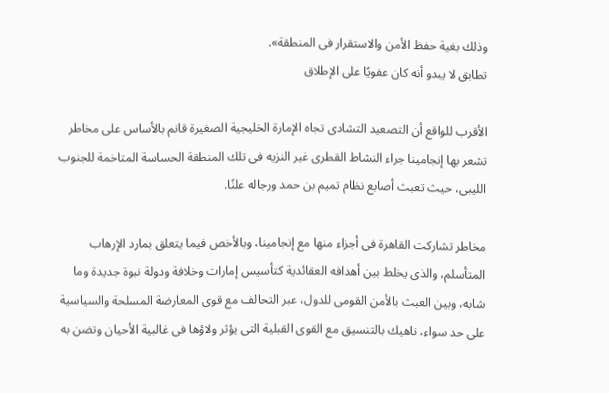وذلك بغية حفظ الأمن والاستقرار فى المنطقة».
تطابق لا يبدو أنه كان عفويًا على الإطلاق

الأقرب للواقع أن التصعيد التشادى تجاه الإمارة الخليجية الصغيرة قانم بالأساس على مخاطر تشعر بها إنجامينا جراء النشاط القطرى غير النزيه فى تلك المنطقة الحساسة المتاخمة للجنوب الليبى، حيث تعبث أصابع نظام تميم بن حمد ورجاله علنًا.

مخاطر تشاركت القاهرة فى أجزاء منها مع إنجامينا، وبالأخص فيما يتعلق بمارد الإرهاب المتأسلم، والذى يخلط بين أهدافه العقائدية كتأسيس إمارات وخلافة ودولة نبوة جديدة وما شابه، وبين العبث بالأمن القومى للدول، عبر التحالف مع قوى المعارضة المسلحة والسياسية على حد سواء، ناهيك بالتنسيق مع القوى القبلية التى يؤثر ولاؤها فى غالبية الأحيان وتضن به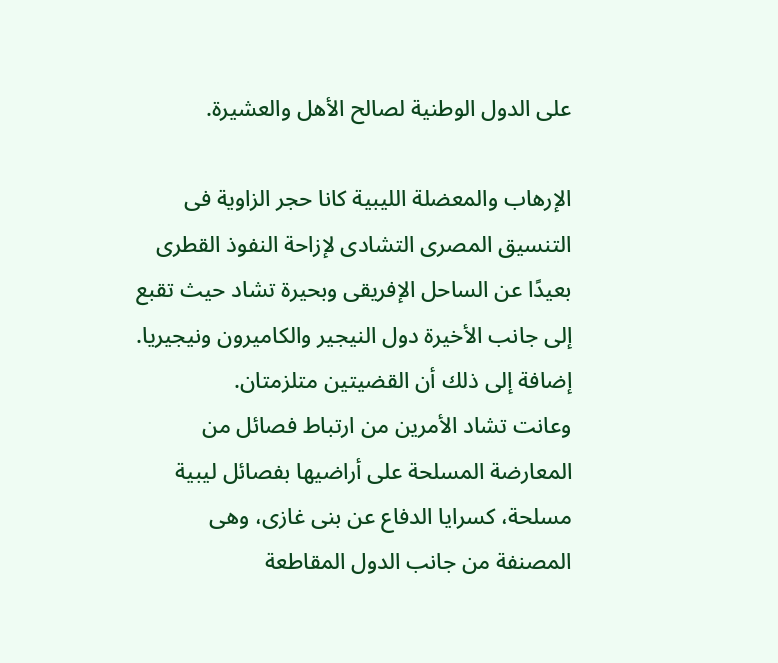على الدول الوطنية لصالح الأهل والعشيرة.

الإرهاب والمعضلة الليبية كانا حجر الزاوية فى التنسيق المصرى التشادى لإزاحة النفوذ القطرى بعيدًا عن الساحل الإفريقى وبحيرة تشاد حيث تقبع إلى جانب الأخيرة دول النيجير والكاميرون ونيجيريا. إضافة إلى ذلك أن القضيتين متلزمتان.
وعانت تشاد الأمرين من ارتباط فصائل من المعارضة المسلحة على أراضيها بفصائل ليبية مسلحة، كسرايا الدفاع عن بنى غازى، وهى المصنفة من جانب الدول المقاطعة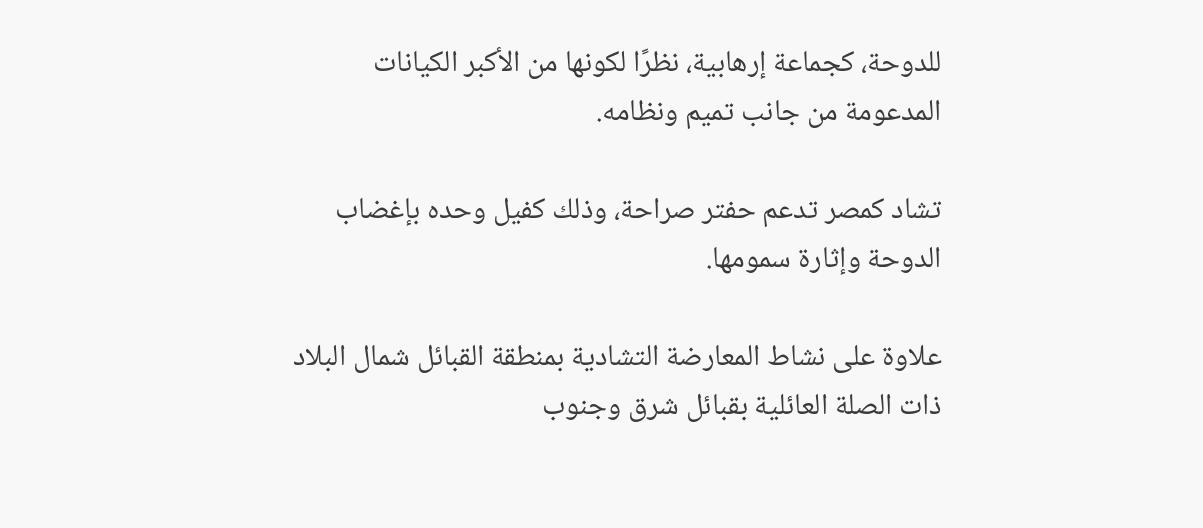للدوحة، كجماعة إرهابية، نظرًا لكونها من الأكبر الكيانات المدعومة من جانب تميم ونظامه.

تشاد كمصر تدعم حفتر صراحة، وذلك كفيل وحده بإغضاب الدوحة وإثارة سمومها.

علاوة على نشاط المعارضة التشادية بمنطقة القبائل شمال البلاد ذات الصلة العائلية بقبائل شرق وجنوب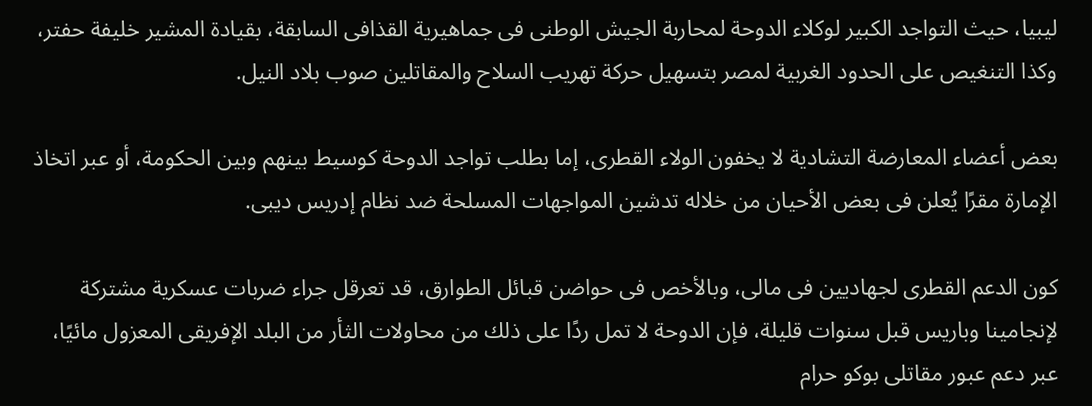ليبيا، حيث التواجد الكبير لوكلاء الدوحة لمحاربة الجيش الوطنى فى جماهيرية القذافى السابقة، بقيادة المشير خليفة حفتر، وكذا التنغيص على الحدود الغربية لمصر بتسهيل حركة تهريب السلاح والمقاتلين صوب بلاد النيل.

بعض أعضاء المعارضة التشادية لا يخفون الولاء القطرى، إما بطلب تواجد الدوحة كوسيط بينهم وبين الحكومة، أو عبر اتخاذ الإمارة مقرًا يُعلن فى بعض الأحيان من خلاله تدشين المواجهات المسلحة ضد نظام إدريس ديبى.

كون الدعم القطرى لجهاديين فى مالى، وبالأخص فى حواضن قبائل الطوارق، قد تعرقل جراء ضربات عسكرية مشتركة لإنجامينا وباريس قبل سنوات قليلة، فإن الدوحة لا تمل ردًا على ذلك من محاولات الثأر من البلد الإفريقى المعزول مائيًا، عبر دعم عبور مقاتلى بوكو حرام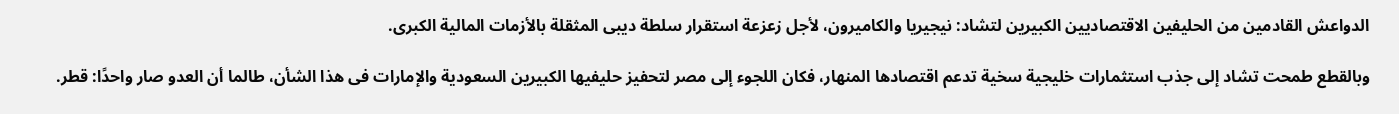الدواعش القادمين من الحليفين الاقتصاديين الكبيرين لتشاد: نيجيريا والكاميرون، لأجل زعزعة استقرار سلطة ديبى المثقلة بالأزمات المالية الكبرى.

وبالقطع طمحت تشاد إلى جذب استثمارات خليجية سخية تدعم اقتصادها المنهار، فكان اللجوء إلى مصر لتحفيز حليفيها الكبيرين السعودية والإمارات فى هذا الشأن، طالما أن العدو صار واحدًا: قطر.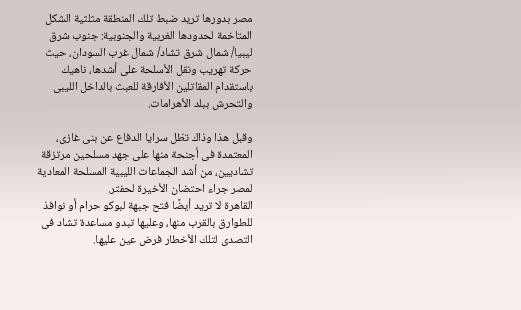مصر بدورها تريد ضبط تلك المنطقة مثلثية الشكل المتاخمة لحدودها الغربية والجنوبية: جنوب شرق ليبيا/ شمال شرق تشاد/ شمال غرب السودان، حيث حركة تهريب ونقل الأسلحة على أشدها، ناهيك باستقدام المقاتلين الأفارقة للعبث بالداخل الليبى والتحرش ببلد الأهرامات.

وقبل هذا وذاك تظل سرايا الدفاع عن بنى غازى، المعتمدة فى أجنحة منها على جهد مسلحين مرتزقة تشاديين، من أشد الجماعات الليبية المسلحة المعادية لمصر جراء احتضان الأخيرة لحفتر.
القاهرة لا تريد أيضًا فتح جبهة لبوكو حرام أو نوافذ للطوارق بالقرب منها، وعليها تبدو مساعدة تشاد فى التصدى لتلك الأخطار فرض عين عليها.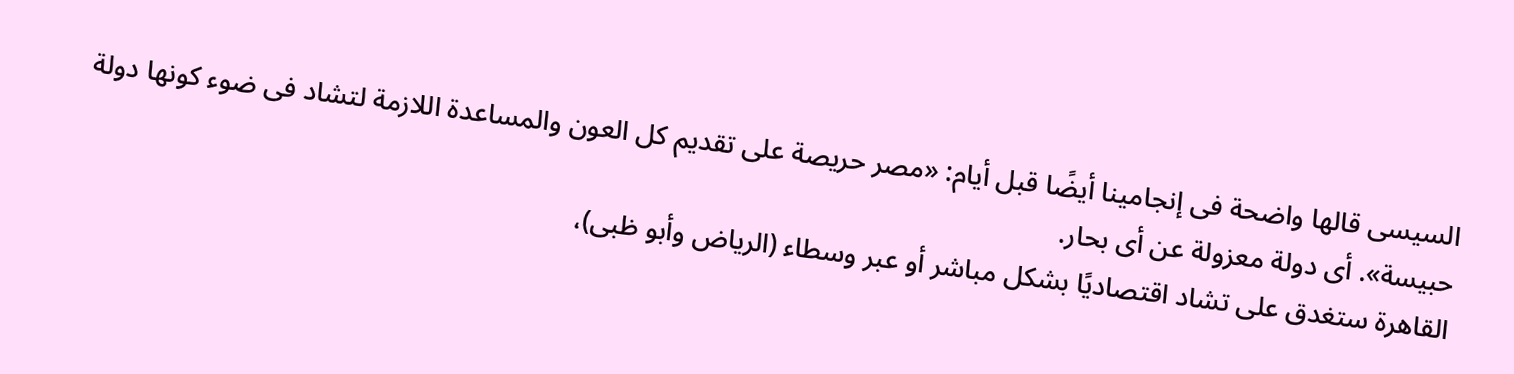السيسى قالها واضحة فى إنجامينا أيضًا قبل أيام: «مصر حريصة على تقديم كل العون والمساعدة اللازمة لتشاد فى ضوء كونها دولة حبيسة». أى دولة معزولة عن أى بحار.
القاهرة ستغدق على تشاد اقتصاديًا بشكل مباشر أو عبر وسطاء (الرياض وأبو ظبى)،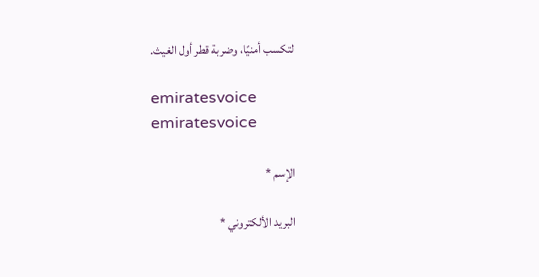لتكسب أمنيًا، وضربة قطر أول الغيث.

emiratesvoice
emiratesvoice

الإسم *

البريد الألكتروني *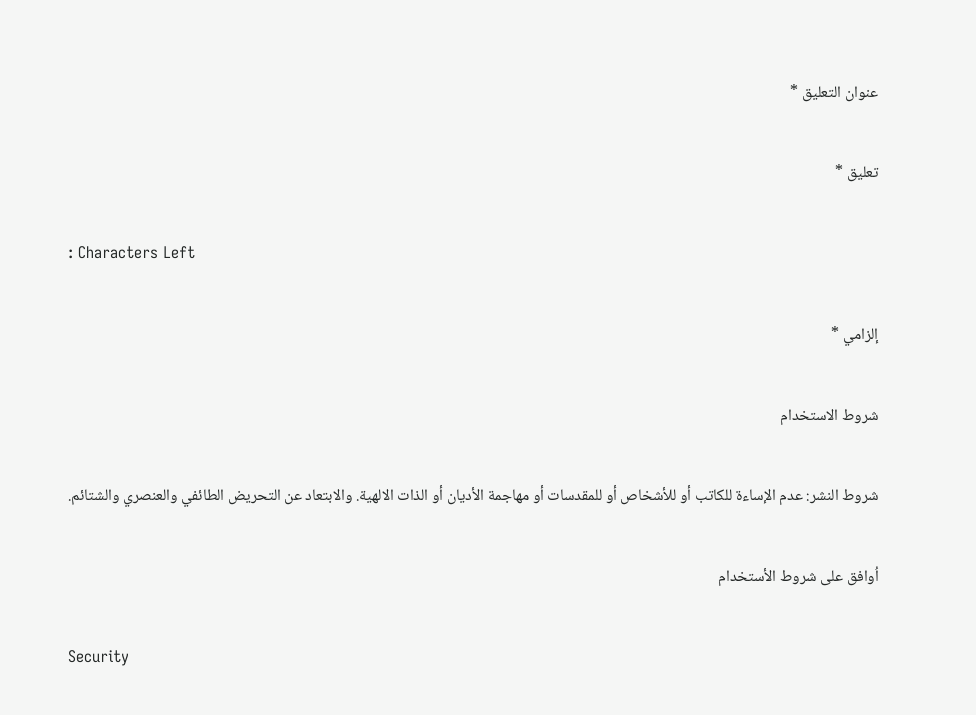عنوان التعليق *

تعليق *

: Characters Left

إلزامي *

شروط الاستخدام

شروط النشر: عدم الإساءة للكاتب أو للأشخاص أو للمقدسات أو مهاجمة الأديان أو الذات الالهية. والابتعاد عن التحريض الطائفي والعنصري والشتائم.

اُوافق على شروط الأستخدام

Security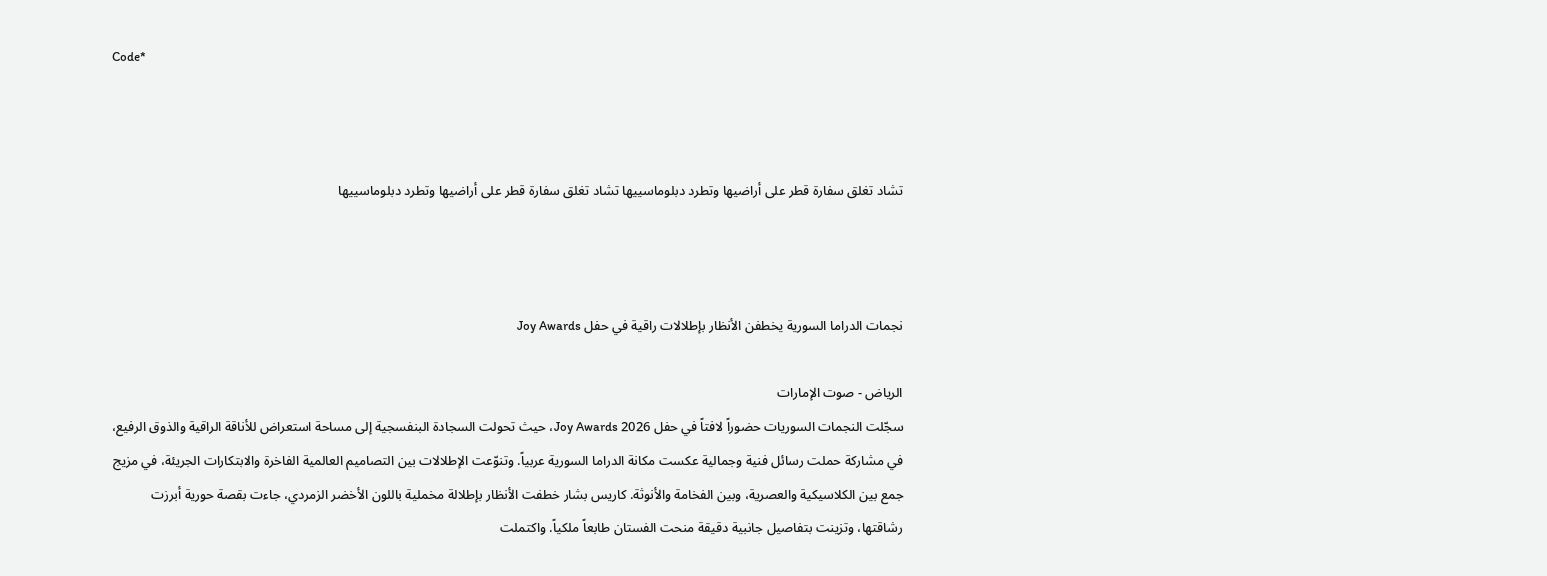Code*



تشاد تغلق سفارة قطر على أراضيها وتطرد دبلوماسييها تشاد تغلق سفارة قطر على أراضيها وتطرد دبلوماسييها



نجمات الدراما السورية يخطفن الأنظار بإطلالات راقية في حفل Joy Awards

الرياض - صوت الإمارات
سجّلت النجمات السوريات حضوراً لافتاً في حفل Joy Awards 2026، حيث تحولت السجادة البنفسجية إلى مساحة استعراض للأناقة الراقية والذوق الرفيع، في مشاركة حملت رسائل فنية وجمالية عكست مكانة الدراما السورية عربياً. وتنوّعت الإطلالات بين التصاميم العالمية الفاخرة والابتكارات الجريئة، في مزيج جمع بين الكلاسيكية والعصرية، وبين الفخامة والأنوثة. كاريس بشار خطفت الأنظار بإطلالة مخملية باللون الأخضر الزمردي، جاءت بقصة حورية أبرزت رشاقتها، وتزينت بتفاصيل جانبية دقيقة منحت الفستان طابعاً ملكياً. واكتملت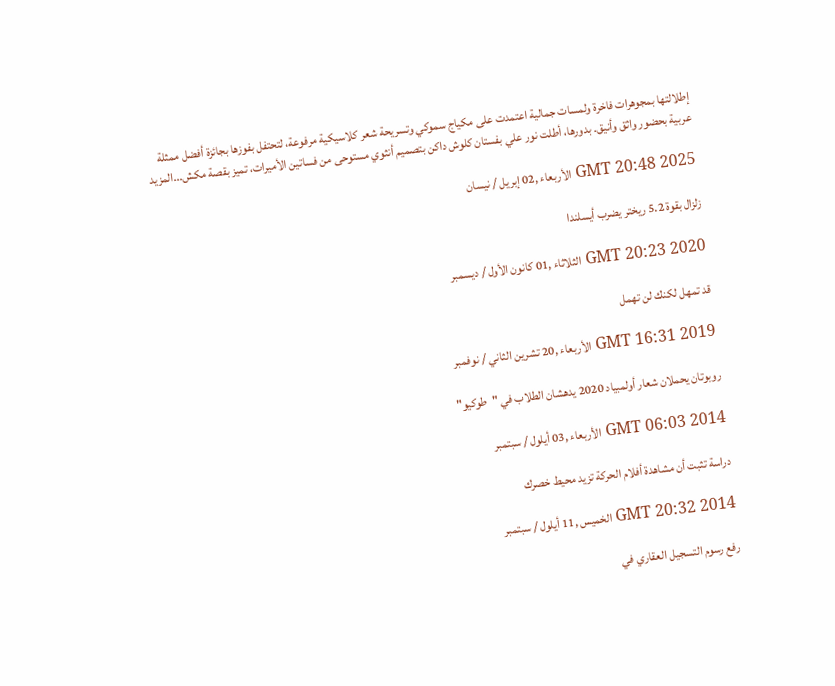إطلالتها بمجوهرات فاخرة ولمسات جمالية اعتمدت على مكياج سموكي وتسريحة شعر كلاسيكية مرفوعة، لتحتفل بفوزها بجائزة أفضل ممثلة عربية بحضور واثق وأنيق. بدورها، أطلت نور علي بفستان كلوش داكن بتصميم أنثوي مستوحى من فساتين الأميرات، تميز بقصة مكش...المزيد

GMT 20:48 2025 الأربعاء ,02 إبريل / نيسان

زلزال بقوة 5.2 ريختر يضرب أيسلندا

GMT 20:23 2020 الثلاثاء ,01 كانون الأول / ديسمبر

قد تمهل لكنك لن تهمل

GMT 16:31 2019 الأربعاء ,20 تشرين الثاني / نوفمبر

روبوتان يحملان شعار أولمبياد 2020 يدهشان الطلاب في "طوكيو"

GMT 06:03 2014 الأربعاء ,03 أيلول / سبتمبر

دراسة تثبت أن مشاهدة أفلام الحركة تزيد محيط خصرك

GMT 20:32 2014 الخميس ,11 أيلول / سبتمبر

رفع رسوم التسجيل العقاري في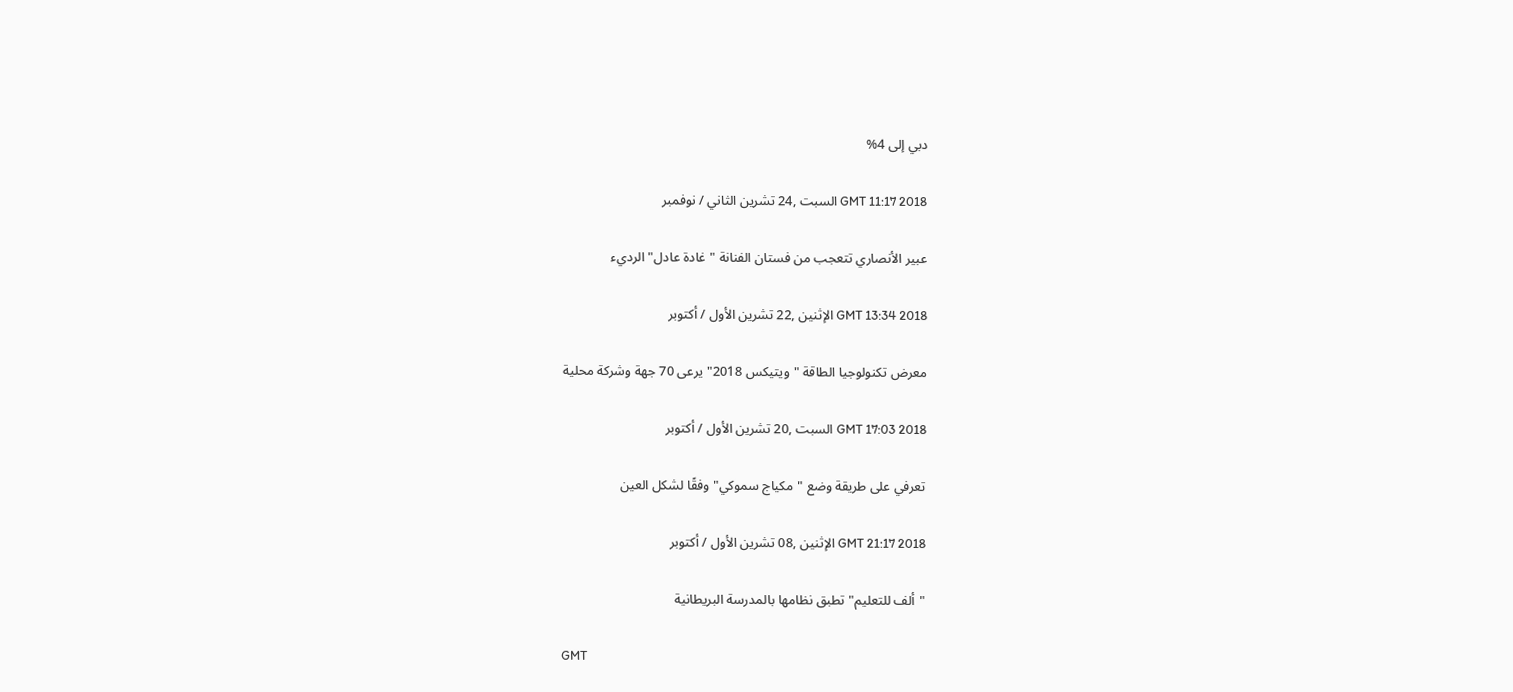دبي إلى 4%

GMT 11:17 2018 السبت ,24 تشرين الثاني / نوفمبر

عبير الأنصاري تتعجب من فستان الفنانة "غادة عادل" الرديء

GMT 13:34 2018 الإثنين ,22 تشرين الأول / أكتوبر

معرض تكنولوجيا الطاقة "ويتيكس 2018" يرعى 70 جهة وشركة محلية

GMT 17:03 2018 السبت ,20 تشرين الأول / أكتوبر

تعرفي على طريقة وضع "مكياج سموكي" وفقًا لشكل العين

GMT 21:17 2018 الإثنين ,08 تشرين الأول / أكتوبر

"ألف للتعليم" تطبق نظامها بالمدرسة البريطانية

GMT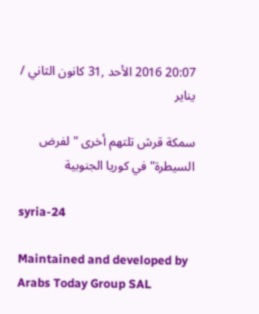20:07 2016 الأحد ,31 كانون الثاني / يناير

سمكة قرش تلتهم أخرى "لفرض السيطرة" في كوريا الجنوبية

syria-24

Maintained and developed by Arabs Today Group SAL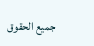جميع الحقوق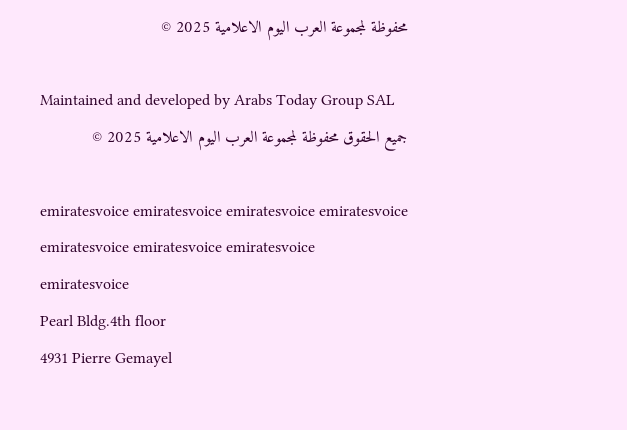محفوظة لمجموعة العرب اليوم الاعلامية 2025 ©

Maintained and developed by Arabs Today Group SAL
جميع الحقوق محفوظة لمجموعة العرب اليوم الاعلامية 2025 ©

emiratesvoice emiratesvoice emiratesvoice emiratesvoice
emiratesvoice emiratesvoice emiratesvoice
emiratesvoice
Pearl Bldg.4th floor
4931 Pierre Gemayel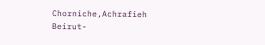Chorniche,Achrafieh
Beirut-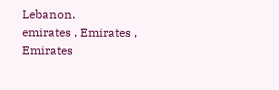Lebanon.
emirates , Emirates , Emirates